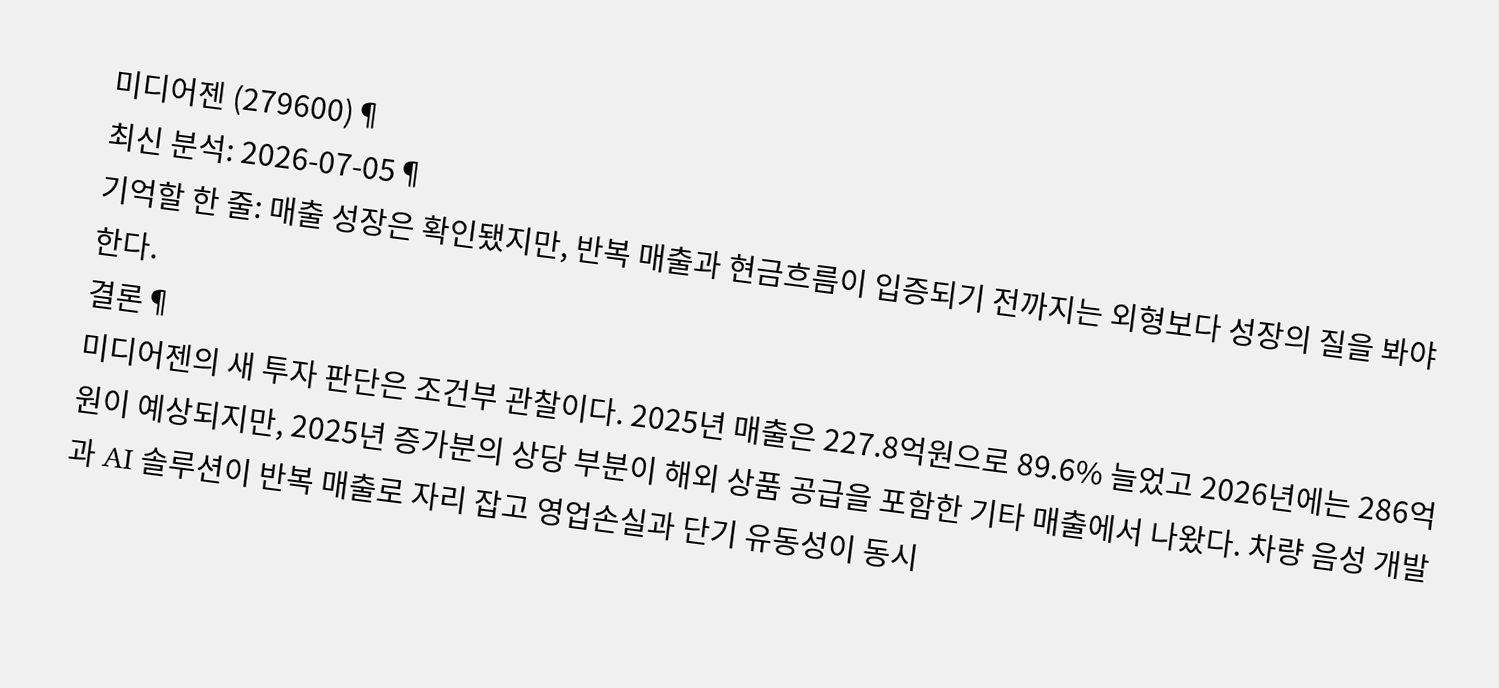미디어젠 (279600)¶
최신 분석: 2026-07-05¶
기억할 한 줄: 매출 성장은 확인됐지만, 반복 매출과 현금흐름이 입증되기 전까지는 외형보다 성장의 질을 봐야 한다.
결론¶
미디어젠의 새 투자 판단은 조건부 관찰이다. 2025년 매출은 227.8억원으로 89.6% 늘었고 2026년에는 286억원이 예상되지만, 2025년 증가분의 상당 부분이 해외 상품 공급을 포함한 기타 매출에서 나왔다. 차량 음성 개발과 AI 솔루션이 반복 매출로 자리 잡고 영업손실과 단기 유동성이 동시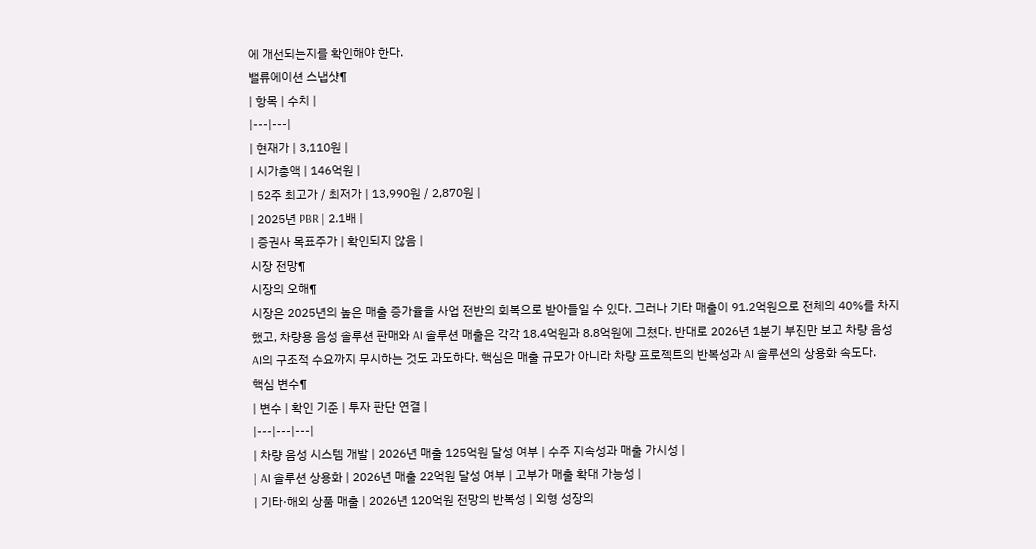에 개선되는지를 확인해야 한다.
밸류에이션 스냅샷¶
| 항목 | 수치 |
|---|---|
| 현재가 | 3,110원 |
| 시가총액 | 146억원 |
| 52주 최고가 / 최저가 | 13,990원 / 2,870원 |
| 2025년 PBR | 2.1배 |
| 증권사 목표주가 | 확인되지 않음 |
시장 전망¶
시장의 오해¶
시장은 2025년의 높은 매출 증가율을 사업 전반의 회복으로 받아들일 수 있다. 그러나 기타 매출이 91.2억원으로 전체의 40%를 차지했고, 차량용 음성 솔루션 판매와 AI 솔루션 매출은 각각 18.4억원과 8.8억원에 그쳤다. 반대로 2026년 1분기 부진만 보고 차량 음성 AI의 구조적 수요까지 무시하는 것도 과도하다. 핵심은 매출 규모가 아니라 차량 프로젝트의 반복성과 AI 솔루션의 상용화 속도다.
핵심 변수¶
| 변수 | 확인 기준 | 투자 판단 연결 |
|---|---|---|
| 차량 음성 시스템 개발 | 2026년 매출 125억원 달성 여부 | 수주 지속성과 매출 가시성 |
| AI 솔루션 상용화 | 2026년 매출 22억원 달성 여부 | 고부가 매출 확대 가능성 |
| 기타·해외 상품 매출 | 2026년 120억원 전망의 반복성 | 외형 성장의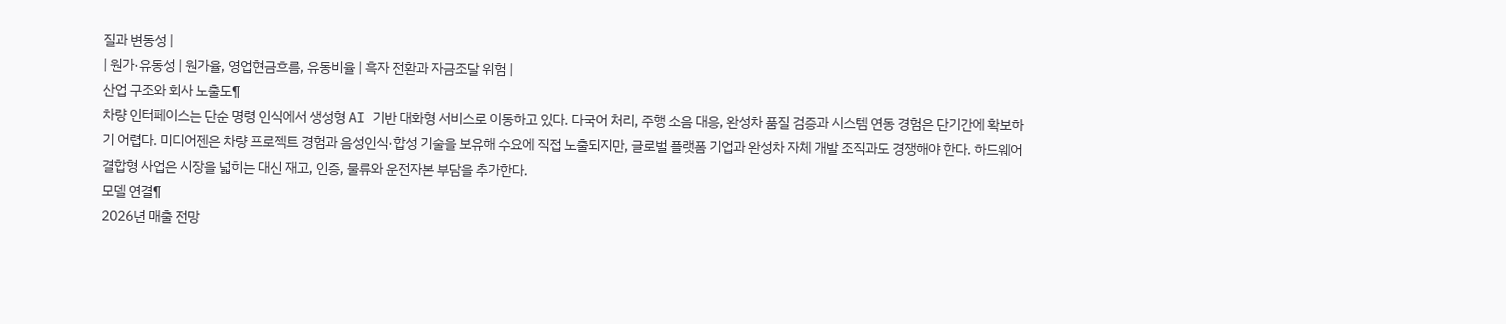질과 변동성 |
| 원가·유동성 | 원가율, 영업현금흐름, 유동비율 | 흑자 전환과 자금조달 위험 |
산업 구조와 회사 노출도¶
차량 인터페이스는 단순 명령 인식에서 생성형 AI 기반 대화형 서비스로 이동하고 있다. 다국어 처리, 주행 소음 대응, 완성차 품질 검증과 시스템 연동 경험은 단기간에 확보하기 어렵다. 미디어젠은 차량 프로젝트 경험과 음성인식·합성 기술을 보유해 수요에 직접 노출되지만, 글로벌 플랫폼 기업과 완성차 자체 개발 조직과도 경쟁해야 한다. 하드웨어 결합형 사업은 시장을 넓히는 대신 재고, 인증, 물류와 운전자본 부담을 추가한다.
모델 연결¶
2026년 매출 전망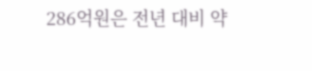286억원은 전년 대비 약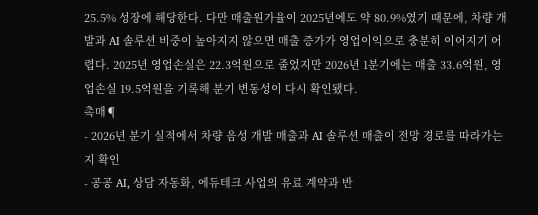25.5% 성장에 해당한다. 다만 매출원가율이 2025년에도 약 80.9%였기 때문에, 차량 개발과 AI 솔루션 비중이 높아지지 않으면 매출 증가가 영업이익으로 충분히 이어지기 어렵다. 2025년 영업손실은 22.3억원으로 줄었지만 2026년 1분기에는 매출 33.6억원, 영업손실 19.5억원을 기록해 분기 변동성이 다시 확인됐다.
촉매¶
- 2026년 분기 실적에서 차량 음성 개발 매출과 AI 솔루션 매출이 전망 경로를 따라가는지 확인
- 공공 AI, 상담 자동화, 에듀테크 사업의 유료 계약과 반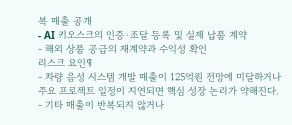복 매출 공개
- AI 키오스크의 인증·조달 등록 및 실제 납품 계약
- 해외 상품 공급의 재계약과 수익성 확인
리스크 요인¶
- 차량 음성 시스템 개발 매출이 125억원 전망에 미달하거나 주요 프로젝트 일정이 지연되면 핵심 성장 논리가 약해진다.
- 기타 매출이 반복되지 않거나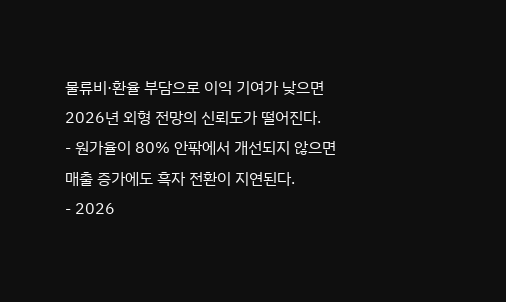물류비·환율 부담으로 이익 기여가 낮으면 2026년 외형 전망의 신뢰도가 떨어진다.
- 원가율이 80% 안팎에서 개선되지 않으면 매출 증가에도 흑자 전환이 지연된다.
- 2026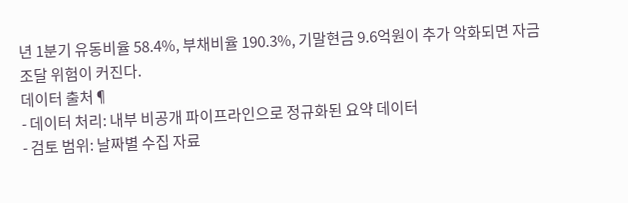년 1분기 유동비율 58.4%, 부채비율 190.3%, 기말현금 9.6억원이 추가 악화되면 자금조달 위험이 커진다.
데이터 출처¶
- 데이터 처리: 내부 비공개 파이프라인으로 정규화된 요약 데이터
- 검토 범위: 날짜별 수집 자료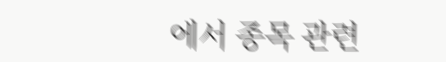에서 종목 관련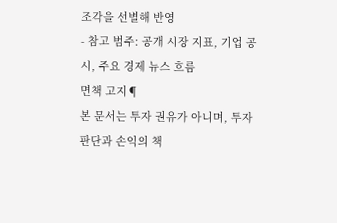조각을 선별해 반영
- 참고 범주: 공개 시장 지표, 기업 공시, 주요 경제 뉴스 흐름
면책 고지¶
본 문서는 투자 권유가 아니며, 투자 판단과 손익의 책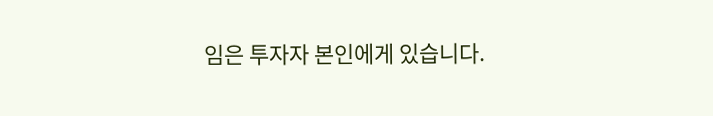임은 투자자 본인에게 있습니다.